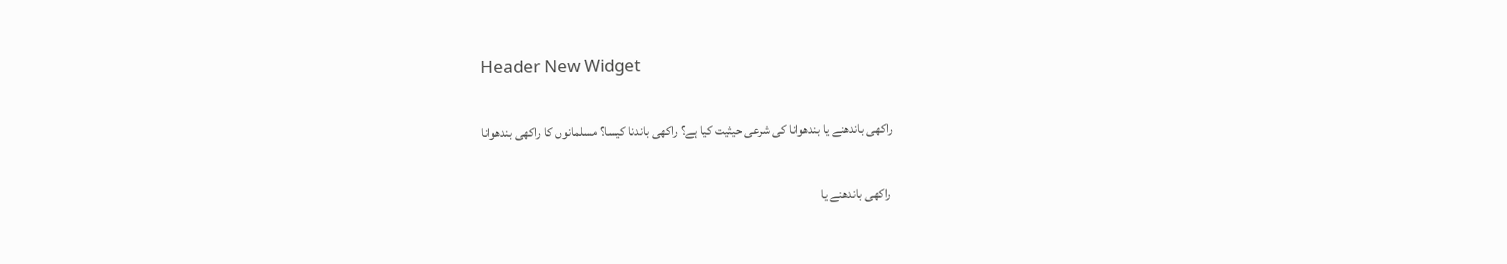Header New Widget

راکھی باندھنے یا بندھوانا کی شرعی حیثیت کیا ہے؟ راکھی باندنا کیسا؟ مسلمانوں کا راکھی بندھوانا

 راکھی باندھنے یا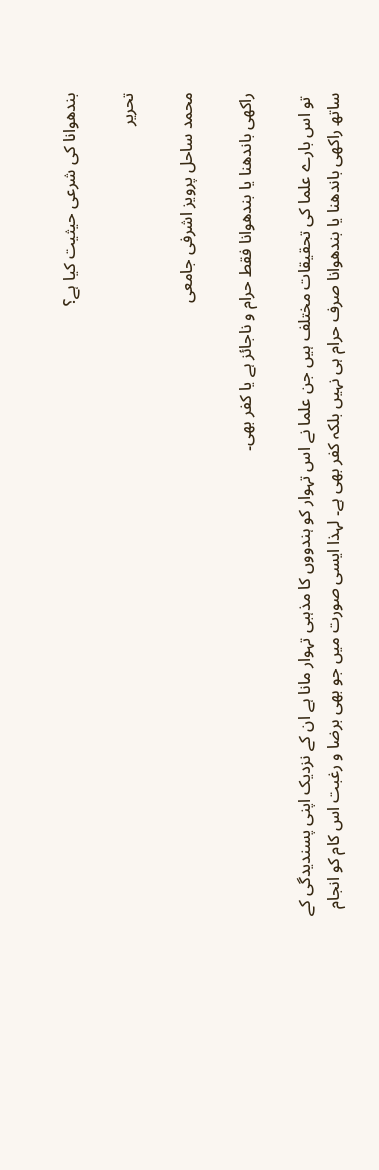بندھوانا کی شرعی حیثیت کیا ہے؟

تحریر

محمد ساحل پرویز اشرفی جامعی

راکھی باندھنا یا بندھوانا فقط حرام و ناجائز ہے یا کفر بھی۔

 تو اس بارے علما کی تحقیقات مختلف ہیں جن علما نے اس تہوار کو ہندووں کا مذہبی تہوار مانا ہے ان کے نزدیک اپنی پسندیدگی کے ساتھ راکھی باندھنا یا بندھوانا صرف حرام ہی نہیں بلکہ کفر بھی ہے۔ لہذا ایسی صورت میں جو بھی برضا و رغبت اس کام کو انجام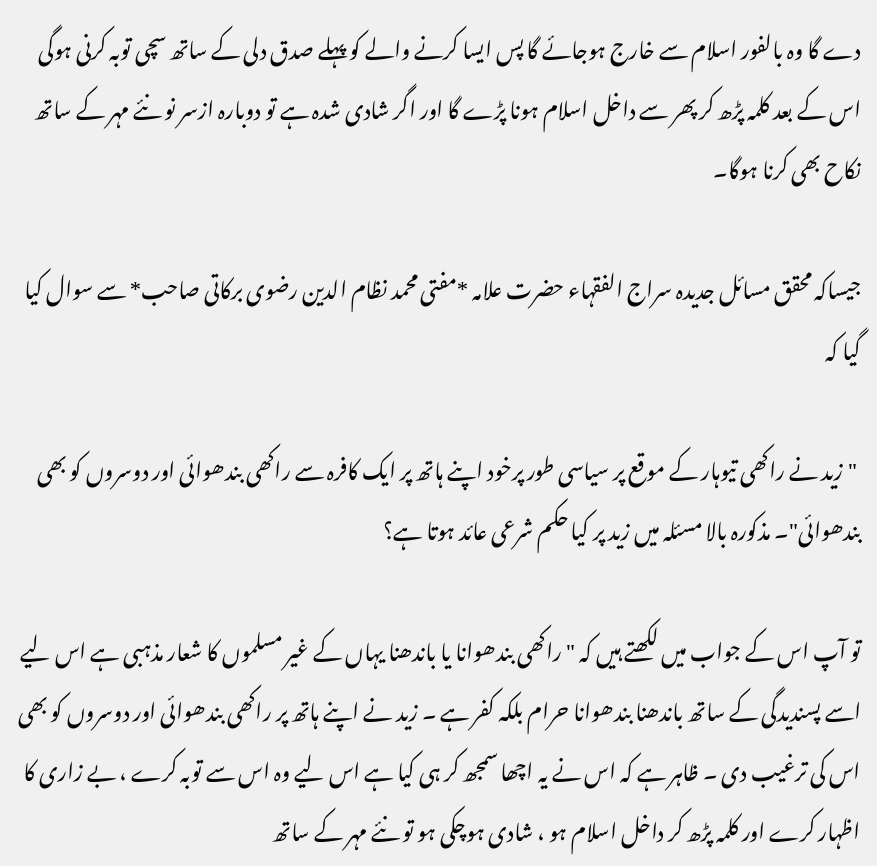دے گا وہ بالفور اسلام سے خارج ہوجائے گا پس ایسا کرنے والے کو پہلے صدق دلی کے ساتھ سچی توبہ کرنی ہوگی اس کے بعد کلمہ پڑھ کر پھر سے داخل اسلام ہونا پڑے گا اور اگر شادی شدہ ہے تو دوبارہ ازسر نو نئے مہر کے ساتھ نکاح بھی کرنا ہوگا۔

جیساکہ محقق مسائل جدیدہ سراج الفقہاء حضرت علامہ *مفتی محمد نظام الدین رضوی برکاتی صاحب* سے سوال کیا گیا کہ

 "زید نے راکھی تیوہار کے موقع پر سیاسی طور پرخود اپنے ہاتھ پر ایک کافرہ سے راکھی بندھوائی اور دوسروں کو بھی بندھوائی"۔ مذکورہ بالا مسئلہ میں زید پر کیا حکم شرعی عائد ہوتا ہے؟

تو آپ اس کے جواب میں لکھتے ہیں کہ "راکھی بندھوانا یا باندھنا یہاں کے غیر مسلموں کا شعار مذہبی ہے اس لیے اسے پسندیدگی کے ساتھ باندھنا بندھوانا حرام بلکہ کفر ہے ۔ زید نے اپنے ہاتھ پر راکھی بندھوائی اور دوسروں کو بھی اس کی ترغیب دی ۔ ظاہر ہے کہ اس نے یہ اچھا سمجھ کر ہی کیا ہے اس لیے وہ اس سے توبہ کرے ، بے زاری کا اظہار کرے اور کلمہ پڑھ کر داخل اسلام ہو ، شادی ہوچکی ہو تو نئے مہر کے ساتھ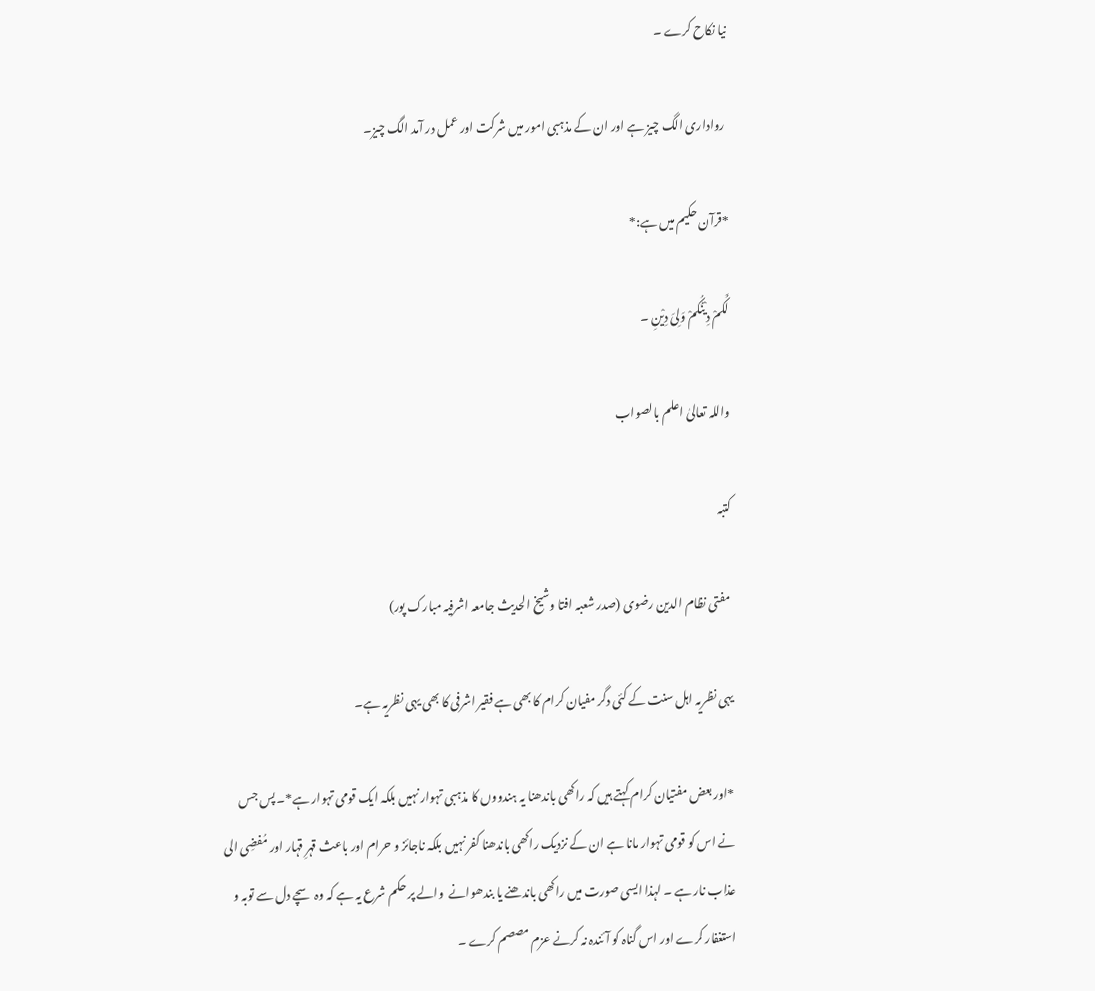نیا نکاح کرے ۔

 رواداری الگ چیز ہے اور ان کے مذہبی امور میں شرکت اور عمل در آمد الگ چیز۔

*قرآن حکیم میں ہے:*

لَکُمْ دِیْنُکُمْ وَلِیَ دِیْنِ ۔

واللہ تعالیٰ اعلم بالصواب

کتبہ

 مفتی نظام الدین رضوی (صدر شعبہ افتا وشیخ الحدیث جامعہ اشرفیہ مبارک پور)

یہی نظریہ اہل سنت کے کئی دگر مفیان کرام کا بھی ہے فقیر اشرفی کا بھی یہی نظریہ ہے۔

*اور بعض مفتیان کرام کہتے ہیں کہ راکھی باندھنا یہ ہندووں کا مذہبی تہوار نہیں بلکہ ایک قومی تہوار ہے*۔ پس جس نے اس کو قومی تہوار مانا ہے ان کے نزدیک راکھی باندھنا کفر نہیں بلکہ ناجائز و حرام اور باعث قہرِ قہار اور مُفضِی الی عذاب نار ہے ۔ لہذا ایسی صورت میں راکھی باندھنے یا بندھوانے  والے پر حکم شرع یہ ہے کہ وہ سچے دل سے توبہ و استغفار کرے اور اس گناہ کو آئندہ نہ کرنے عزم مصصم کرے ۔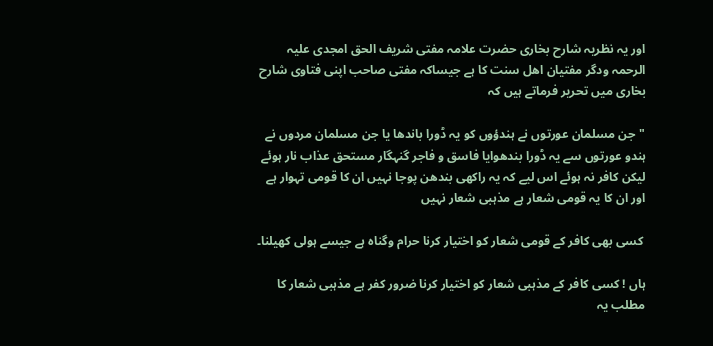اور یہ نظریہ شارح بخاری حضرت علامہ مفتی شریف الحق امجدی علیہ الرحمہ ودگر مفتیان اھل سنت کا ہے جیساکہ مفتی صاحب اپنی فتاوی شارح بخاری میں تحریر فرماتے ہیں کہ

"جن مسلمان عورتوں نے ہندؤوں کو یہ ڈورا باندھا یا جن مسلمان مردوں نے ہندو عورتوں سے یہ ڈورا بندھوایا فاسق و فاجر گنہگار مستحق عذاب نار ہوئے لیکن کافر نہ ہوئے اس لیے کہ یہ راکھی بندھن پوجا نہیں ان کا قومی تہوار ہے اور ان کا یہ قومی شعار ہے مذہبی شعار نہیں

 کسی بھی کافر کے قومی شعار کو اختیار کرنا حرام وگناہ ہے جیسے ہولی کھیلنا۔

ہاں ! کسی کافر کے مذہبی شعار کو اختیار کرنا ضرور کفر ہے مذہبی شعار کا مطلب یہ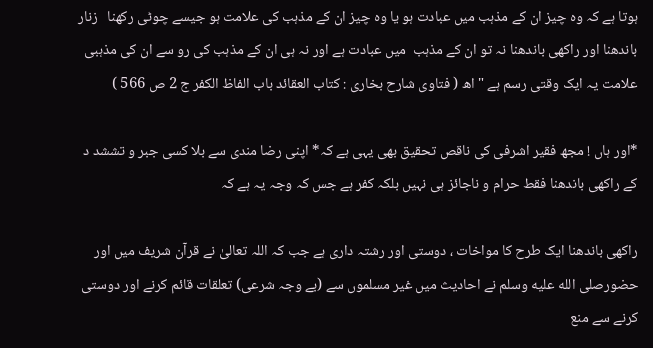ہوتا ہے کہ وہ چیز ان کے مذہب میں عبادت ہو یا وہ چیز ان کے مذہب کی علامت ہو جیسے چوٹی رکھنا   زنار  باندھنا اور راکھی باندھنا نہ تو ان کے مذہب  میں عبادت ہے اور نہ ہی ان کے مذہب کی رو سے ان کی مذہبی علامت یہ ایک وقتی رسم ہے " اھ ( فتاوی شارح بخاری : کتاب العقائد باب الفاظ الکفر ج 2 ص 566 )

*اور ہاں ! مجھ فقیر اشرفی کی ناقص تحقیق بھی یہی ہے کہ* اپنی رضا مندی سے بلا کسی جبر و تششد د کے راکھی باندھنا فقط حرام و ناجائز ہی نہیں بلکہ کفر ہے جس کہ وجہ یہ ہے کہ

راکھی باندھنا ایک طرح کا مواخات ، دوستی اور رشتہ داری ہے جب کہ اللہ تعالیٰ نے قرآن شریف میں اور حضورصلى الله عليه وسلم نے احادیث میں غیر مسلموں سے (بے وجہ شرعی) تعلقات قائم کرنے اور دوستی کرنے سے منع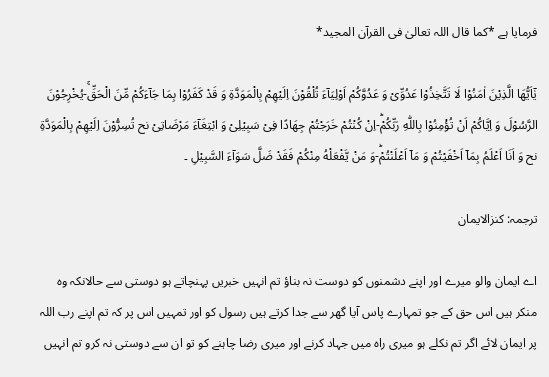فرمایا ہے *کما قال اللہ تعالیٰ فی القرآن المجید*

یٰۤاَیُّهَا الَّذِیْنَ اٰمَنُوْا لَا تَتَّخِذُوْا عَدُوِّیْ وَ عَدُوَّكُمْ اَوْلِیَآءَ تُلْقُوْنَ اِلَیْهِمْ بِالْمَوَدَّةِ وَ قَدْ كَفَرُوْا بِمَا جَآءَكُمْ مِّنَ الْحَقِّۚ-یُخْرِجُوْنَ الرَّسُوْلَ وَ اِیَّاكُمْ اَنْ تُؤْمِنُوْا بِاللّٰهِ رَبِّكُمْؕ-اِنْ كُنْتُمْ خَرَجْتُمْ جِهَادًا فِیْ سَبِیْلِیْ وَ ابْتِغَآءَ مَرْضَاتِیْ نح تُسِرُّوْنَ اِلَیْهِمْ بِالْمَوَدَّةِ نح وَ اَنَا اَعْلَمُ بِمَاۤ اَخْفَیْتُمْ وَ مَاۤ اَعْلَنْتُمْؕ-وَ مَنْ یَّفْعَلْهُ مِنْكُمْ فَقَدْ ضَلَّ سَوَآءَ السَّبِیْلِ ۔

ترجمہ: کنزالایمان

اے ایمان والو میرے اور اپنے دشمنوں کو دوست نہ بناؤ تم انہیں خبریں پہنچاتے ہو دوستی سے حالانکہ وہ منکر ہیں اس حق کے جو تمہارے پاس آیا گھر سے جدا کرتے ہیں رسول کو اور تمہیں اس پر کہ تم اپنے رب اللہ پر ایمان لائے اگر تم نکلے ہو میری راہ میں جہاد کرنے اور میری رضا چاہنے کو تو ان سے دوستی نہ کرو تم انہیں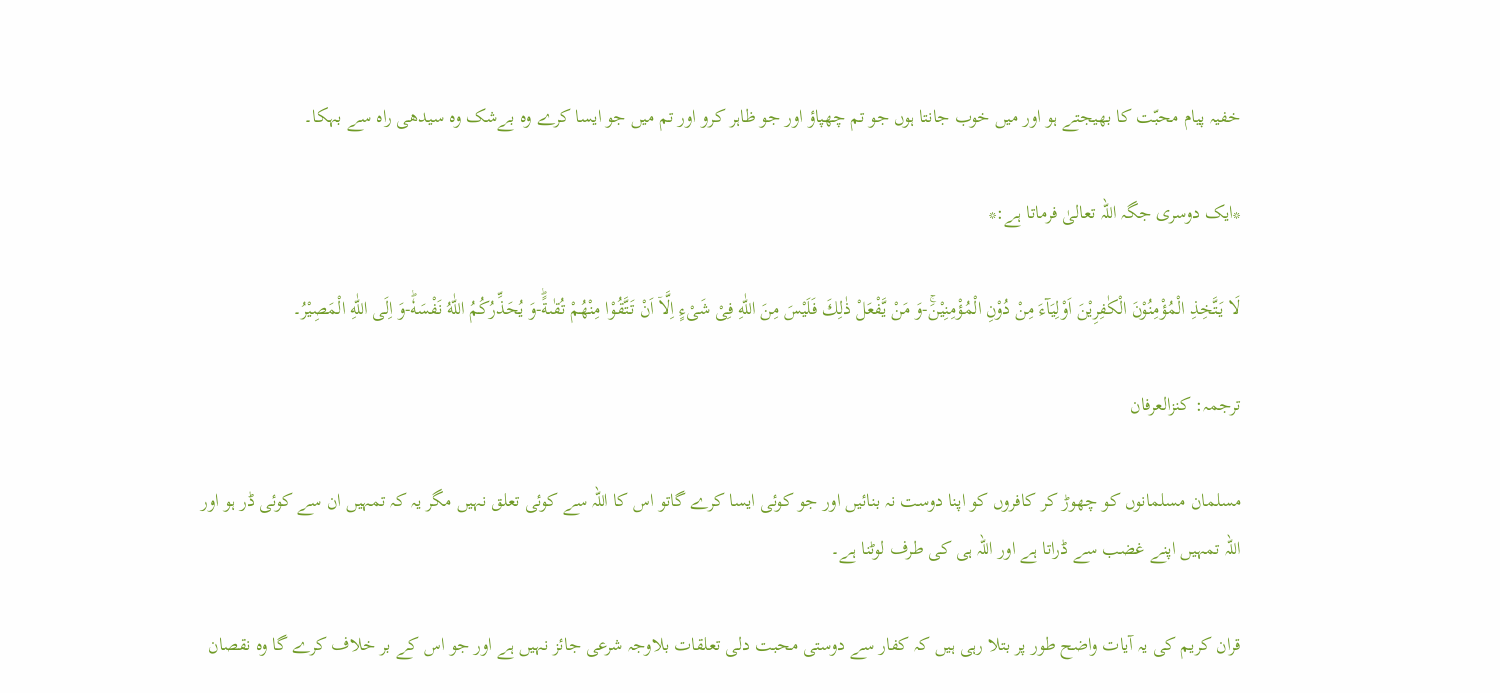خفیہ پیام محبّت کا بھیجتے ہو اور میں خوب جانتا ہوں جو تم چھپاؤ اور جو ظاہر کرو اور تم میں جو ایسا کرے وہ بےشک وہ سیدھی راہ سے بہکا۔

*ایک دوسری جگہ اللہ تعالیٰ فرماتا ہے:*

لَا یَتَّخِذِ الْمُؤْمِنُوْنَ الْكٰفِرِیْنَ اَوْلِیَآءَ مِنْ دُوْنِ الْمُؤْمِنِیْنَۚ-وَ مَنْ یَّفْعَلْ ذٰلِكَ فَلَیْسَ مِنَ اللّٰهِ فِیْ شَیْءٍ اِلَّاۤ اَنْ تَتَّقُوْا مِنْهُمْ تُقٰىةًؕ-وَ یُحَذِّرُكُمُ اللّٰهُ نَفْسَهٗؕ-وَ اِلَى اللّٰهِ الْمَصِیْرُ۔

ترجمہ: کنزالعرفان

مسلمان مسلمانوں کو چھوڑ کر کافروں کو اپنا دوست نہ بنائیں اور جو کوئی ایسا کرے گاتو اس کا اللہ سے کوئی تعلق نہیں مگر یہ کہ تمہیں ان سے کوئی ڈر ہو اور اللہ تمہیں اپنے غضب سے ڈراتا ہے اور اللہ ہی کی طرف لوٹنا ہے۔

قران کریم کی یہ آیات واضح طور پر بتلا رہی ہیں کہ کفار سے دوستی محبت دلی تعلقات بلاوجہ شرعی جائز نہیں ہے اور جو اس کے بر خلاف کرے گا وہ نقصان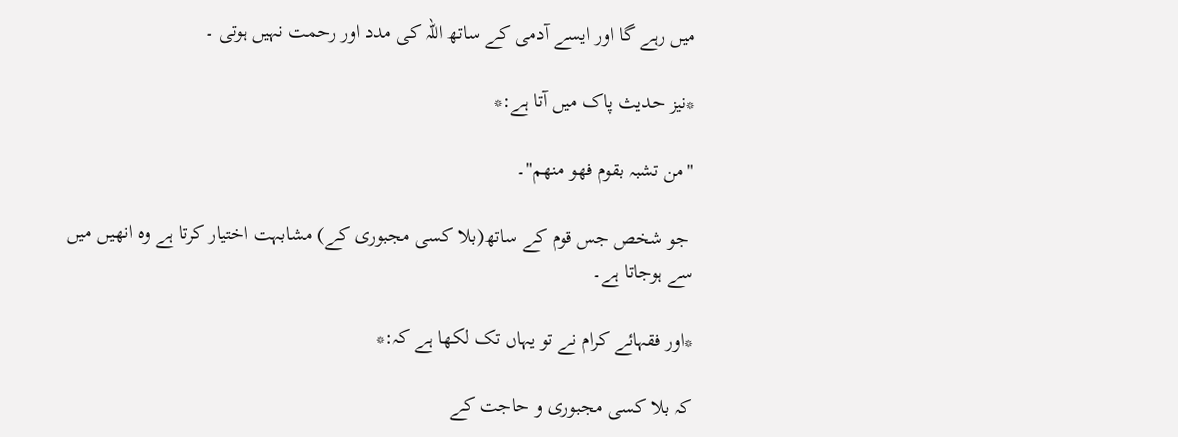میں رہے گا اور ایسے آدمی کے ساتھ اللہ کی مدد اور رحمت نہیں ہوتی ۔

*نیز حدیث پاک میں آتا ہے:*

"من تشبہ بقوم فھو منھم"۔

 جو شخص جس قوم کے ساتھ(بلا کسی مجبوری کے) مشابہت اختیار کرتا ہے وہ انھیں میں سے ہوجاتا ہے۔

*اور فقہائے کرام نے تو یہاں تک لکھا ہے کہ:*

کہ بلا کسی مجبوری و حاجت کے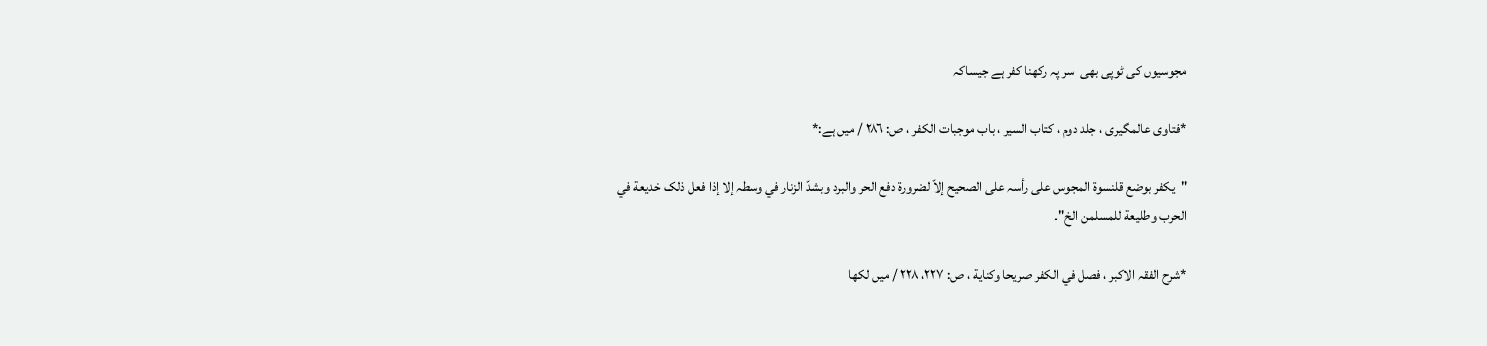مجوسیوں کی ٹوپی بھی  سر پہ رکھنا کفر ہے جیساکہ

*فتاوی عالمگیری ، جلد دوم ، کتاب السیر ، باب موجبات الکفر ، ص: ٢٨٦ / میں ہے:*

"یکفر بوضع قلنسوة المجوس علی رأسہ علی الصحیح إلاّ لضرورة دفع الحر والبرد وبشدّ الزنار في وسطہ إلا إذا فعل ذلک خدیعة في الحرب وطلیعة للمسلمن الخ"۔

*شرح الفقہ الاکبر ، فصل في الکفر صریحا وکنایة ، ص: ٢٢٧، ٢٢٨ / میں لکھا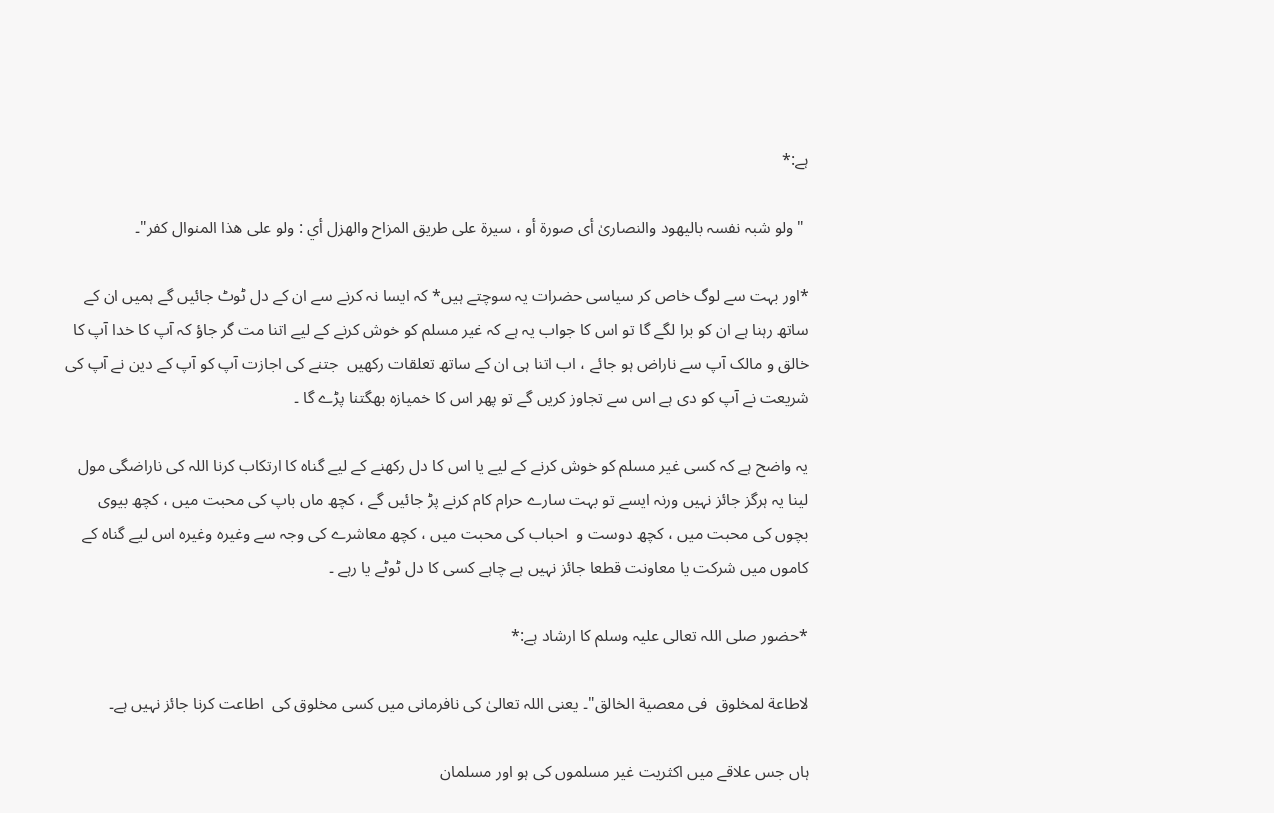ہے:*

 "ولو شبہ نفسہ بالیھود والنصاریٰ أی صورۃ أو ، سیرۃ علی طریق المزاح والھزل أي : ولو علی ھذا المنوال کفر"۔

*اور بہت سے لوگ خاص کر سیاسی حضرات یہ سوچتے ہیں* کہ ایسا نہ کرنے سے ان کے دل ٹوٹ جائیں گے ہمیں ان کے ساتھ رہنا ہے ان کو برا لگے گا تو اس کا جواب یہ ہے کہ غیر مسلم کو خوش کرنے کے لیے اتنا مت گر جاؤ کہ آپ کا خدا آپ کا خالق و مالک آپ سے ناراض ہو جائے ، اب اتنا ہی ان کے ساتھ تعلقات رکھیں  جتنے کی اجازت آپ کو آپ کے دین نے آپ کی شریعت نے آپ کو دی ہے اس سے تجاوز کریں گے تو پھر اس کا خمیازہ بھگتنا پڑے گا ۔

یہ واضح ہے کہ کسی غیر مسلم کو خوش کرنے کے لیے یا اس کا دل رکھنے کے لیے گناہ کا ارتکاب کرنا اللہ کی ناراضگی مول لینا یہ ہرگز جائز نہیں ورنہ ایسے تو بہت سارے حرام کام کرنے پڑ جائیں گے ، کچھ ماں باپ کی محبت میں ، کچھ بیوی بچوں کی محبت میں ، کچھ دوست و  احباب کی محبت میں ، کچھ معاشرے کی وجہ سے وغیرہ وغیرہ اس لیے گناہ کے کاموں میں شرکت یا معاونت قطعا جائز نہیں ہے چاہے کسی کا دل ٹوٹے یا رہے ۔

*حضور صلی اللہ تعالی علیہ وسلم کا ارشاد ہے:*

لاطاعة لمخلوق  فی معصیة الخالق"۔ یعنی اللہ تعالیٰ کی نافرمانی میں کسی مخلوق کی  اطاعت کرنا جائز نہیں ہے۔

ہاں جس علاقے میں اکثریت غیر مسلموں کی ہو اور مسلمان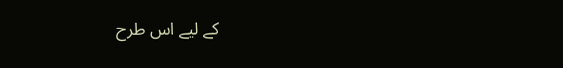کے لیے اس طرح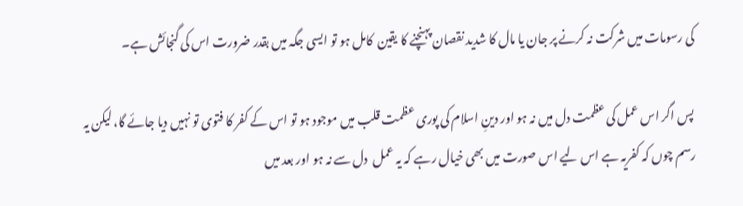کی رسومات میں شرکت نہ کرنے پر جان یا مال کا شدید نقصان پہنچنے کا یقین  کامل ہو تو ایسی جگہ میں بقدر ضرورت اس کی گنجائش ہے۔

 پس اگر اس عمل کی عظمت دل میں نہ ہو اور دینِ اسلام کی پوری عظمت قلب میں موجود ہو تو اس کے کفر کا فتوی تو نہیں دیا جائے گا، لیکن یہ رسم چوں کہ کفریہ ہے اس لیے اس صورت میں بھی خیال رہے کہ یہ عمل  دل سے نہ ہو اور بعد میں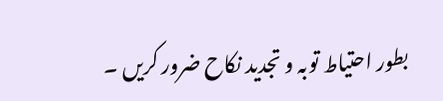بطور احتیاط توبہ و تجدید نکاح ضرور کریں ۔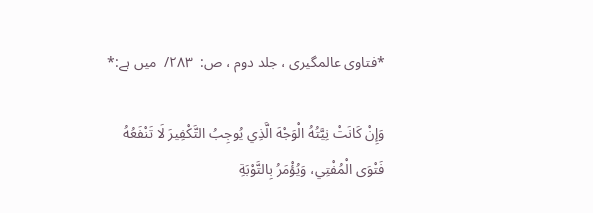*فتاوی عالمگیری ، جلد دوم ، ص:  ٢٨٣/  میں ہے:*

وَإِنْ كَانَتْ نِيَّتُهُ الْوَجْهَ الَّذِي يُوجِبُ التَّكْفِيرَ لَا تَنْفَعُهُ فَتْوَى الْمُفْتِي، وَيُؤْمَرُ بِالتَّوْبَةِ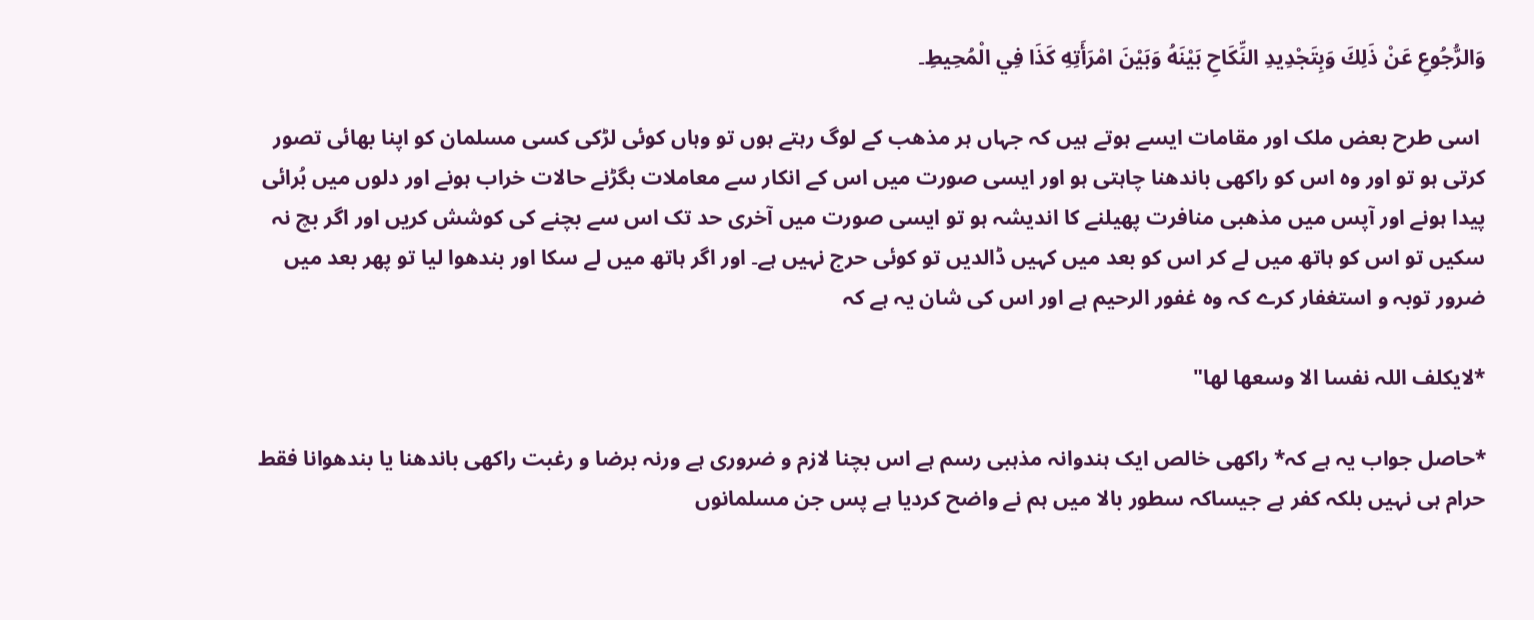وَالرُّجُوعِ عَنْ ذَلِكَ وَبِتَجْدِيدِ النِّكَاحِ بَيْنَهُ وَبَيْنَ امْرَأَتِهِ كَذَا فِي الْمُحِيطِ۔

 اسی طرح بعض ملک اور مقامات ایسے ہوتے ہیں کہ جہاں ہر مذھب کے لوگ رہتے ہوں تو وہاں کوئی لڑکی کسی مسلمان کو اپنا بھائی تصور کرتی ہو تو اور وہ اس کو راکھی باندھنا چاہتی ہو اور ایسی صورت میں اس کے انکار سے معاملات بگڑنے حالات خراب ہونے اور دلوں میں بُرائی پیدا ہونے اور آپس میں مذھبی منافرت پھیلنے کا اندیشہ ہو تو ایسی صورت میں آخری حد تک اس سے بچنے کی کوشش کریں اور اگر بچ نہ سکیں تو اس کو ہاتھ میں لے کر اس کو بعد میں کہیں ڈالدیں تو کوئی حرج نہیں ہے۔ اور اگر ہاتھ میں لے سکا اور بندھوا لیا تو پھر بعد میں ضرور توبہ و استغفار کرے کہ وہ غفور الرحیم ہے اور اس کی شان یہ ہے کہ

*لایکلف اللہ نفسا الا وسعھا لھا"

*حاصل جواب یہ ہے کہ* راکھی خالص ایک ہندوانہ مذہبی رسم ہے اس بچنا لازم و ضروری ہے ورنہ برضا و رغبت راکھی باندھنا یا بندھوانا فقط حرام ہی نہیں بلکہ کفر ہے جیساکہ سطور بالا میں ہم نے واضح کردیا ہے پس جن مسلمانوں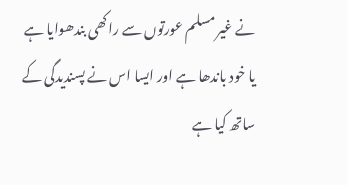نے غیر مسلم عورتوں سے راکھی بندھوایا ہے یا خود باندھا ہے اور ایسا اس نے پسندیدگی کے ساتھ کیا ہے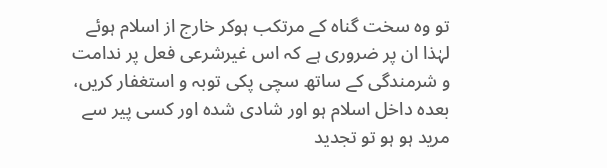تو وہ سخت گناہ کے مرتکب ہوکر خارج از اسلام ہوئے لہٰذا ان پر ضروری ہے کہ اس غیرشرعی فعل پر ندامت و شرمندگی کے ساتھ سچی پکی توبہ و استغفار کریں، بعدہ داخل اسلام ہو اور شادی شدہ اور کسی پیر سے مرید ہو ہو تو تجدید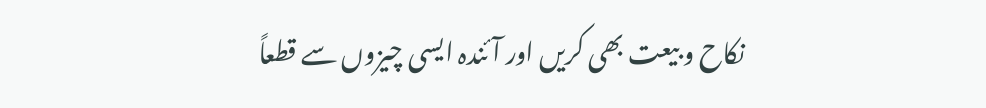نکاح و بیعت بھی کریں اور آئندہ ایسی چیزوں سے قطعاً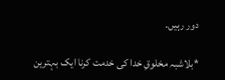دور رہیں۔

*بلاشبہ مخلوقِ خدا کی خدمت کرنا ایک بہترین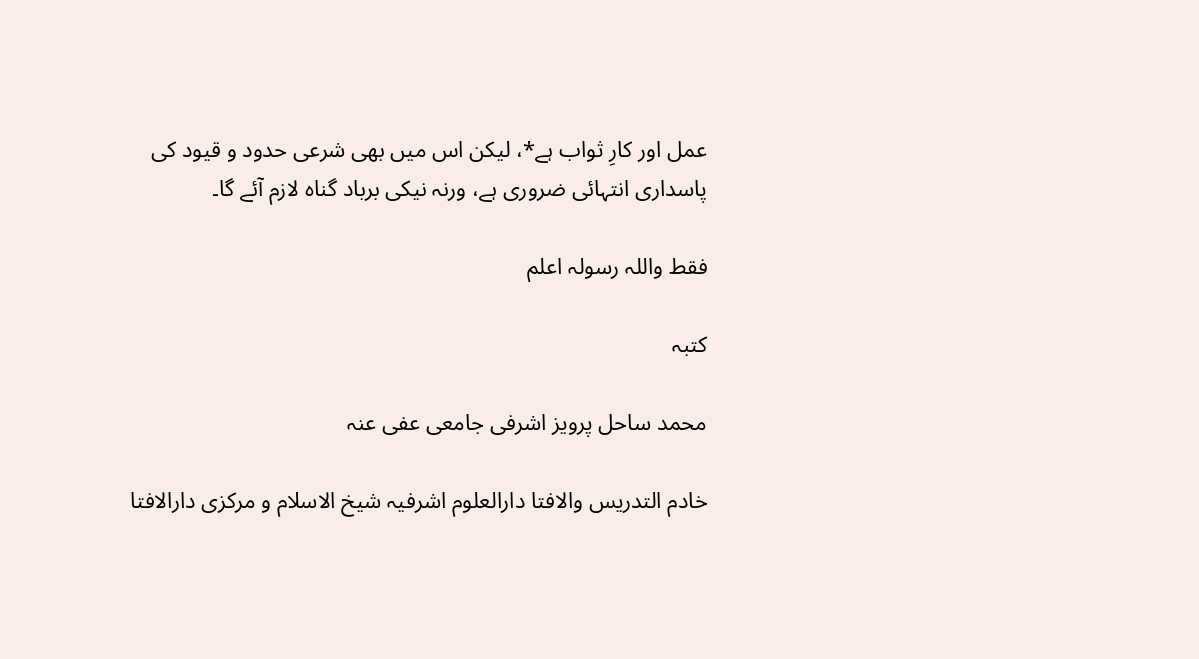عمل اور کارِ ثواب ہے*، لیکن اس میں بھی شرعی حدود و قیود کی پاسداری انتہائی ضروری ہے، ورنہ نیکی برباد گناہ لازم آئے گا۔

فقط واللہ رسولہ اعلم

کتبہ

محمد ساحل پرویز اشرفی جامعی عفی عنہ

خادم التدریس والافتا دارالعلوم اشرفیہ شیخ الاسلام و مرکزی دارالافتا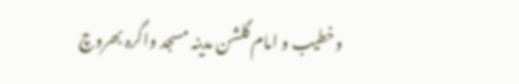وخطیب و امام گلشن مدینہ مسجد واگرہ بھروچ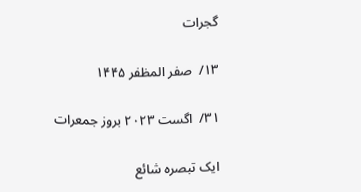گجرات

١٣/  صفر المظفر ١۴۴۵

٣١/  اگست ٢٠٢٣ بروز جمعرات

ایک تبصرہ شائع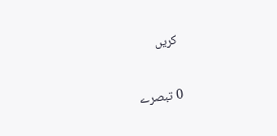کریں

0 تبصرے